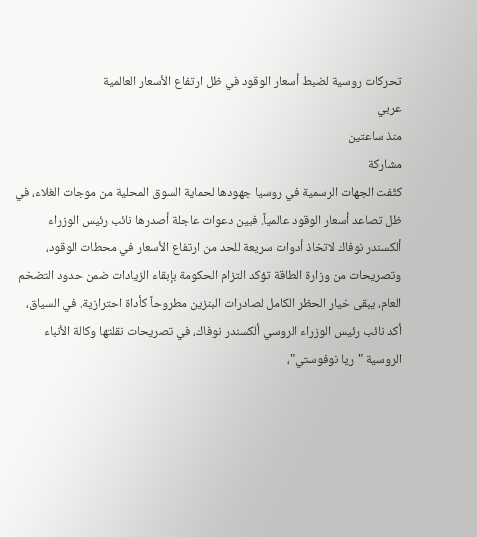تحركات روسية لضبط أسعار الوقود في ظل ارتفاع الأسعار العالمية
عربي
منذ ساعتين
مشاركة
كثّفت الجهات الرسمية في روسيا جهودها لحماية السوق المحلية من موجات الغلاء، في ظل تصاعد أسعار الوقود عالمياً. فبين دعوات عاجلة أصدرها نائب رئيس الوزراء ألكسندر نوفاك لاتخاذ أدوات سريعة للحد من ارتفاع الأسعار في محطات الوقود، وتصريحات من وزارة الطاقة تؤكد التزام الحكومة بإبقاء الزيادات ضمن حدود التضخم العام، يبقى خيار الحظر الكامل لصادرات البنزين مطروحاً كأداة احترازية. في السياق، أكد نائب رئيس الوزراء الروسي ألكسندر نوفاك، في تصريحات نقلتها وكالة الأنباء الروسية "ريا نوفوستي"،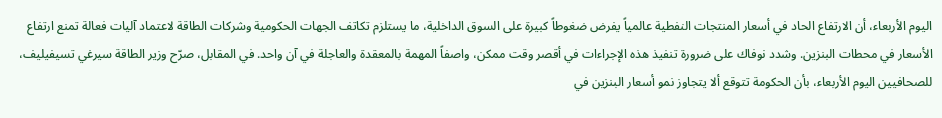اليوم الأربعاء، أن الارتفاع الحاد في أسعار المنتجات النفطية عالمياً يفرض ضغوطاً كبيرة على السوق الداخلية، ما يستلزم تكاتف الجهات الحكومية وشركات الطاقة لاعتماد آليات فعالة تمنع ارتفاع الأسعار في محطات البنزين. وشدد نوفاك على ضرورة تنفيذ هذه الإجراءات في أقصر وقت ممكن، واصفاً المهمة بالمعقدة والعاجلة في آن واحد. في المقابل، صرّح وزير الطاقة سيرغي تسيفيليف، للصحافيين اليوم الأربعاء، بأن الحكومة تتوقع ألا يتجاوز نمو أسعار البنزين في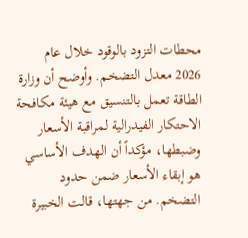محطات التزود بالوقود خلال عام 2026 معدل التضخم. وأوضح أن وزارة الطاقة تعمل بالتنسيق مع هيئة مكافحة الاحتكار الفيدرالية لمراقبة الأسعار وضبطها، مؤكداً أن الهدف الأساسي هو إبقاء الأسعار ضمن حدود التضخم. من جهتها، قالت الخبيرة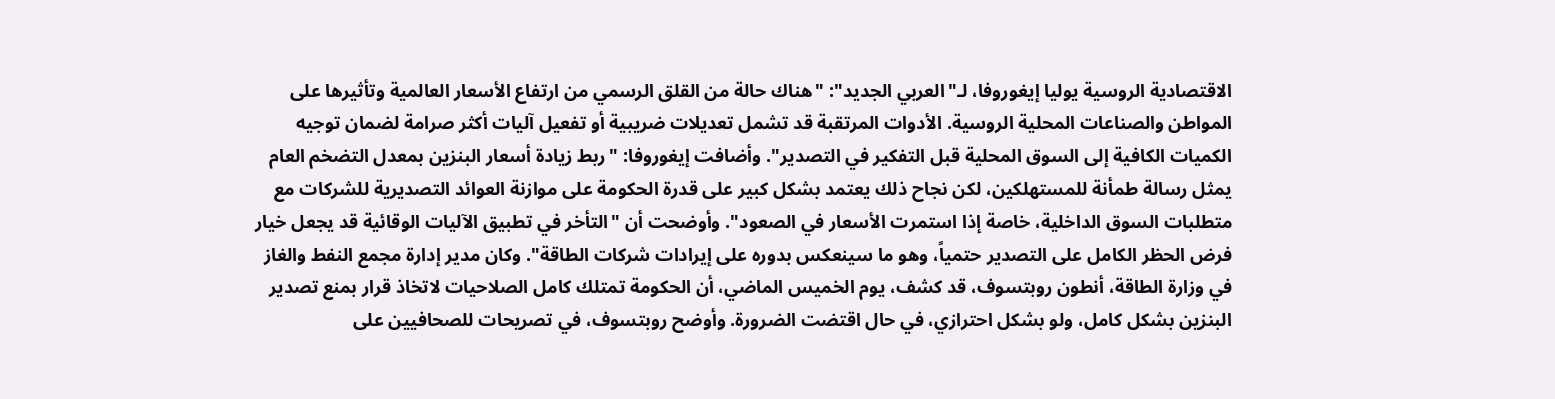الاقتصادية الروسية يوليا إيغوروفا، لـ"العربي الجديد": "هناك حالة من القلق الرسمي من ارتفاع الأسعار العالمية وتأثيرها على المواطن والصناعات المحلية الروسية. الأدوات المرتقبة قد تشمل تعديلات ضريبية أو تفعيل آليات أكثر صرامة لضمان توجيه الكميات الكافية إلى السوق المحلية قبل التفكير في التصدير". وأضافت إيغوروفا: "ربط زيادة أسعار البنزين بمعدل التضخم العام يمثل رسالة طمأنة للمستهلكين، لكن نجاح ذلك يعتمد بشكل كبير على قدرة الحكومة على موازنة العوائد التصديرية للشركات مع متطلبات السوق الداخلية، خاصة إذا استمرت الأسعار في الصعود". وأوضحت أن "التأخر في تطبيق الآليات الوقائية قد يجعل خيار فرض الحظر الكامل على التصدير حتمياً، وهو ما سينعكس بدوره على إيرادات شركات الطاقة". وكان مدير إدارة مجمع النفط والغاز في وزارة الطاقة، أنطون روبتسوف، قد كشف، يوم الخميس الماضي، أن الحكومة تمتلك كامل الصلاحيات لاتخاذ قرار بمنع تصدير البنزين بشكل كامل، ولو بشكل احترازي، في حال اقتضت الضرورة. وأوضح روبتسوف، في تصريحات للصحافيين على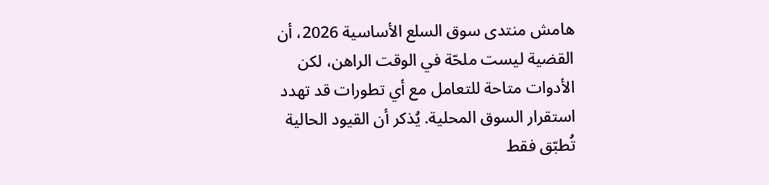هامش منتدى سوق السلع الأساسية 2026، أن القضية ليست ملحّة في الوقت الراهن، لكن الأدوات متاحة للتعامل مع أي تطورات قد تهدد استقرار السوق المحلية. يُذكر أن القيود الحالية تُطبّق فقط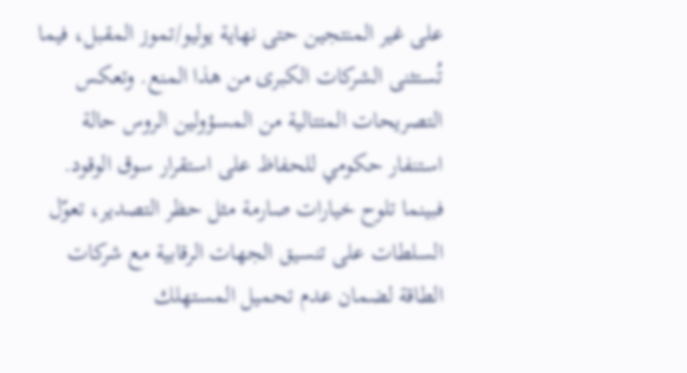على غير المنتجين حتى نهاية يوليو/تموز المقبل، فيما تُستثنى الشركات الكبرى من هذا المنع. وتعكس التصريحات المتتالية من المسؤولين الروس حالة استنفار حكومي للحفاظ على استقرار سوق الوقود. فبينما تلوح خيارات صارمة مثل حظر التصدير، تعوّل السلطات على تنسيق الجهات الرقابية مع شركات الطاقة لضمان عدم تحميل المستهلك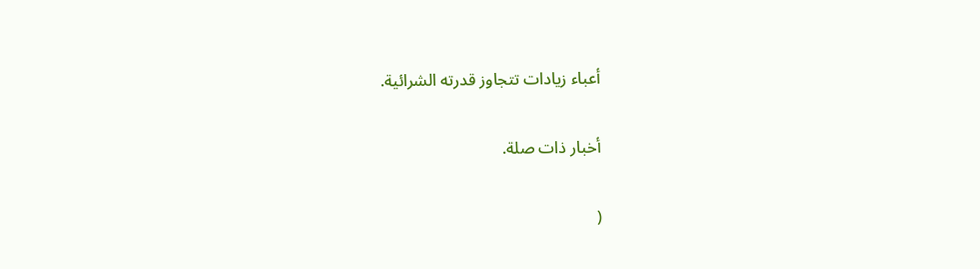أعباء زيادات تتجاوز قدرته الشرائية.

أخبار ذات صلة.

(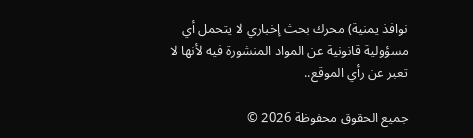نوافذ يمنية) محرك بحث إخباري لا يتحمل أي مسؤولية قانونية عن المواد المنشورة فيه لأنها لا تعبر عن رأي الموقع..

جميع الحقوق محفوظة 2026 ©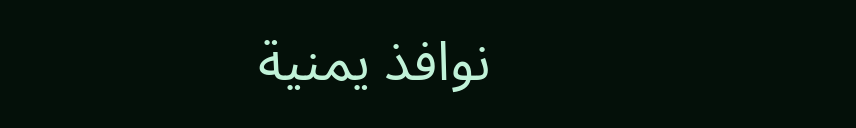نوافذ يمنية